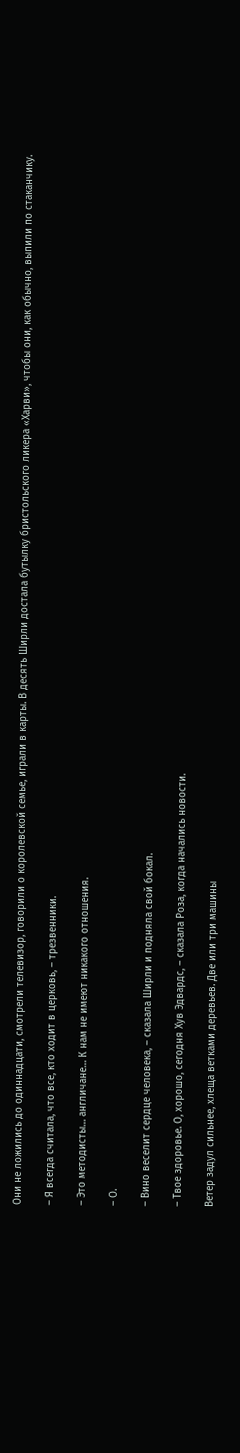Они не ложились до одиннадцати, смотрели телевизор, говорили о королевской семье, играли в карты. В десять Ширли достала бутылку бристольского ликера «Харви», чтобы они, как обычно, выпили по стаканчику.

– Я всегда считала, что все, кто ходит в церковь, – трезвенники.

– Это методисты… англичане… К нам не имеют никакого отношения.

– О.

– Вино веселит сердце человека, – сказала Ширли и подняла свой бокал.

– Твое здоровье. О, хорошо, сегодня Хув Эдвардс, – сказала Роза, когда начались новости.

Ветер задул сильнее, хлеща ветками деревьев. Две или три машины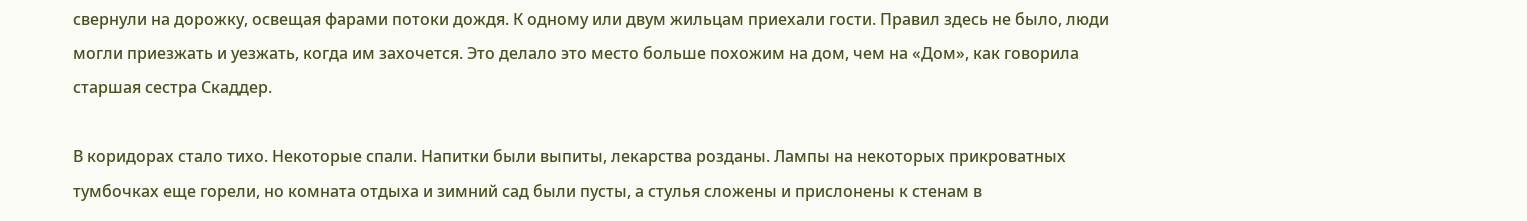свернули на дорожку, освещая фарами потоки дождя. К одному или двум жильцам приехали гости. Правил здесь не было, люди могли приезжать и уезжать, когда им захочется. Это делало это место больше похожим на дом, чем на «Дом», как говорила старшая сестра Скаддер.

В коридорах стало тихо. Некоторые спали. Напитки были выпиты, лекарства розданы. Лампы на некоторых прикроватных тумбочках еще горели, но комната отдыха и зимний сад были пусты, а стулья сложены и прислонены к стенам в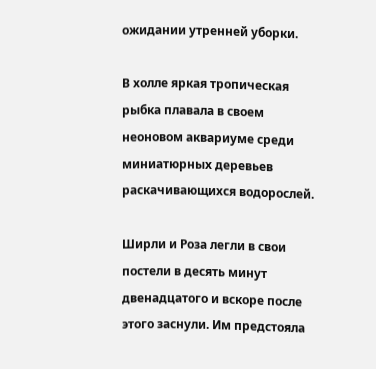ожидании утренней уборки.

В холле яркая тропическая рыбка плавала в своем неоновом аквариуме среди миниатюрных деревьев раскачивающихся водорослей.

Ширли и Роза легли в свои постели в десять минут двенадцатого и вскоре после этого заснули. Им предстояла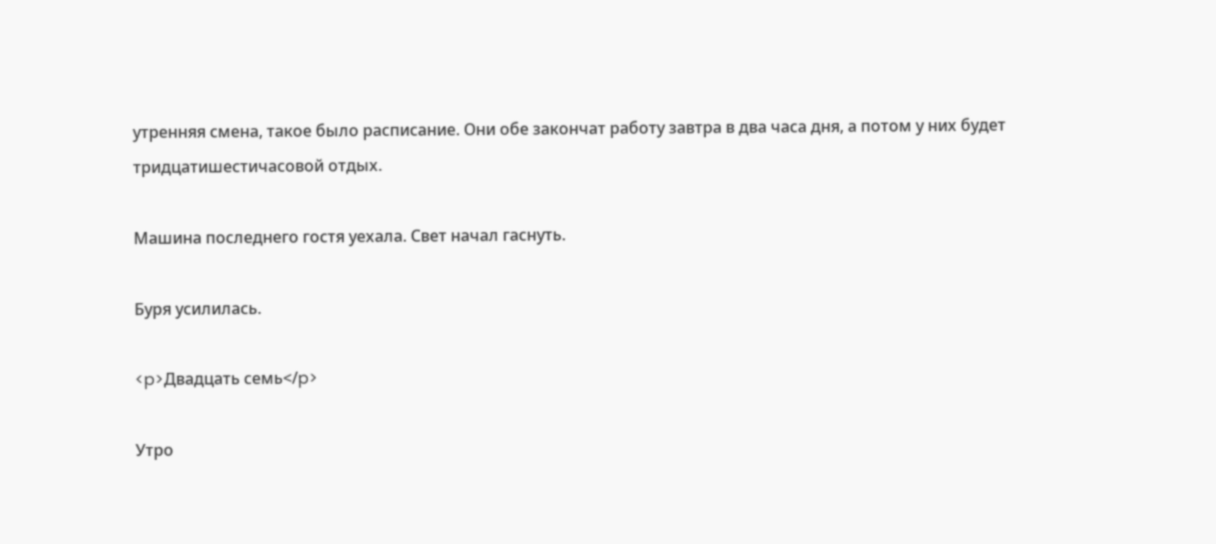утренняя смена, такое было расписание. Они обе закончат работу завтра в два часа дня, а потом у них будет тридцатишестичасовой отдых.

Машина последнего гостя уехала. Свет начал гаснуть.

Буря усилилась.

<p>Двадцать семь</p>

Утро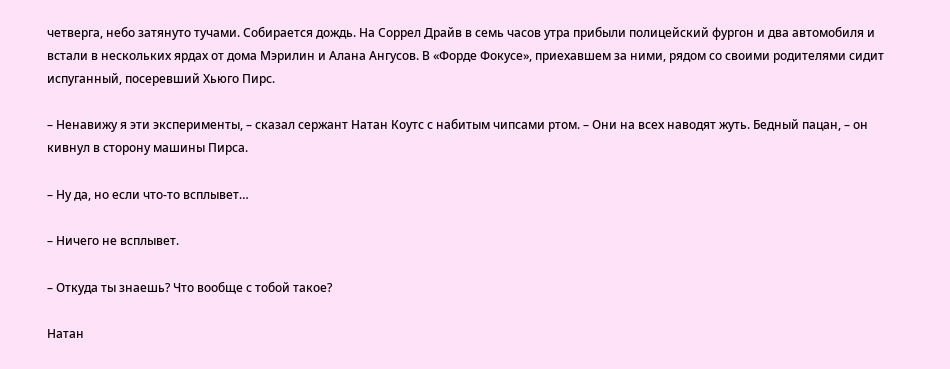четверга, небо затянуто тучами. Собирается дождь. На Соррел Драйв в семь часов утра прибыли полицейский фургон и два автомобиля и встали в нескольких ярдах от дома Мэрилин и Алана Ангусов. В «Форде Фокусе», приехавшем за ними, рядом со своими родителями сидит испуганный, посеревший Хьюго Пирс.

– Ненавижу я эти эксперименты, – сказал сержант Натан Коутс с набитым чипсами ртом. – Они на всех наводят жуть. Бедный пацан, – он кивнул в сторону машины Пирса.

– Ну да, но если что-то всплывет…

– Ничего не всплывет.

– Откуда ты знаешь? Что вообще с тобой такое?

Натан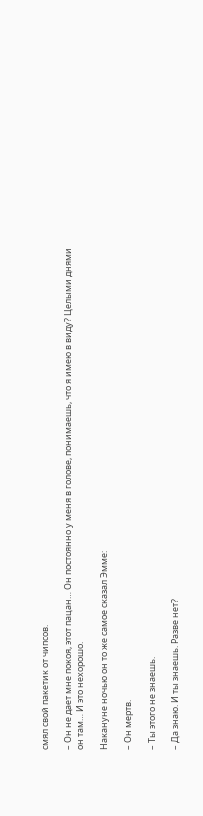смял свой пакетик от чипсов.

– Он не дает мне покоя, этот пацан… Он постоянно у меня в голове, понимаешь, что я имею в виду? Целыми днями он там… И это нехорошо.

Накануне ночью он то же самое сказал Эмме:

– Он мертв.

– Ты этого не знаешь.

– Да знаю. И ты знаешь. Разве нет?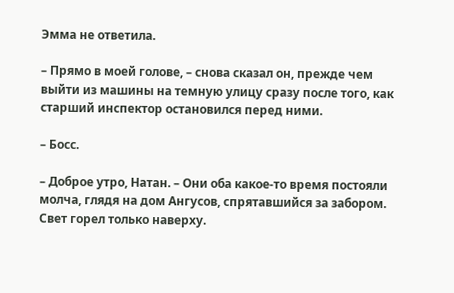Эмма не ответила.

– Прямо в моей голове, – снова сказал он, прежде чем выйти из машины на темную улицу сразу после того, как старший инспектор остановился перед ними.

– Босс.

– Доброе утро, Натан. – Они оба какое-то время постояли молча, глядя на дом Ангусов, спрятавшийся за забором. Свет горел только наверху.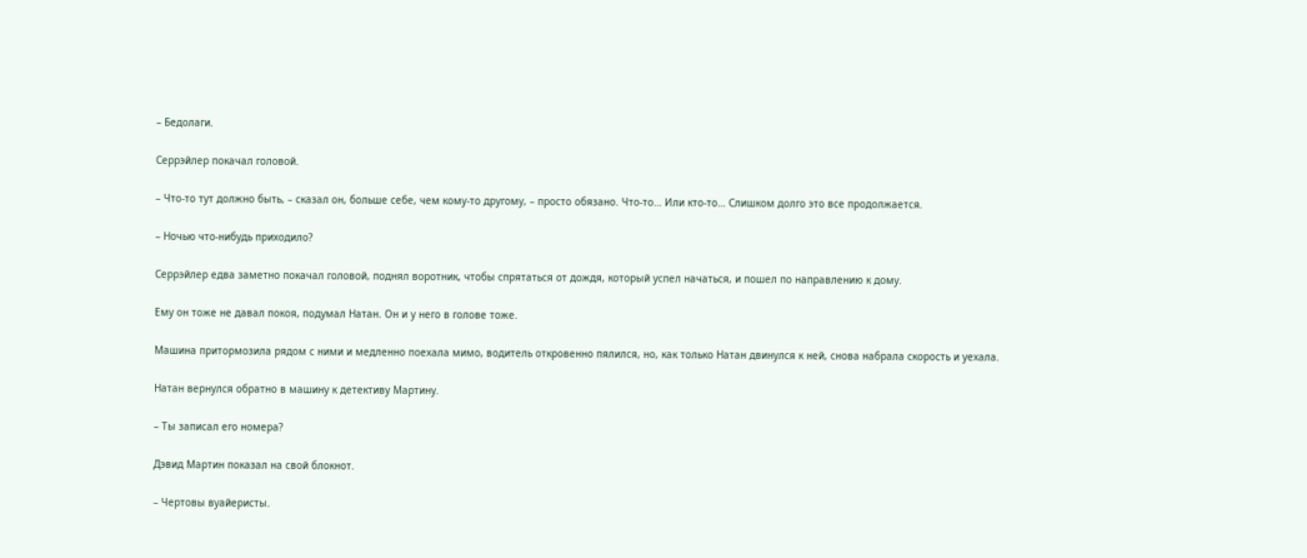– Бедолаги.

Серрэйлер покачал головой.

– Что-то тут должно быть, – сказал он, больше себе, чем кому-то другому, – просто обязано. Что-то… Или кто-то… Слишком долго это все продолжается.

– Ночью что-нибудь приходило?

Серрэйлер едва заметно покачал головой, поднял воротник, чтобы спрятаться от дождя, который успел начаться, и пошел по направлению к дому.

Ему он тоже не давал покоя, подумал Натан. Он и у него в голове тоже.

Машина притормозила рядом с ними и медленно поехала мимо, водитель откровенно пялился, но, как только Натан двинулся к ней, снова набрала скорость и уехала.

Натан вернулся обратно в машину к детективу Мартину.

– Ты записал его номера?

Дэвид Мартин показал на свой блокнот.

– Чертовы вуайеристы.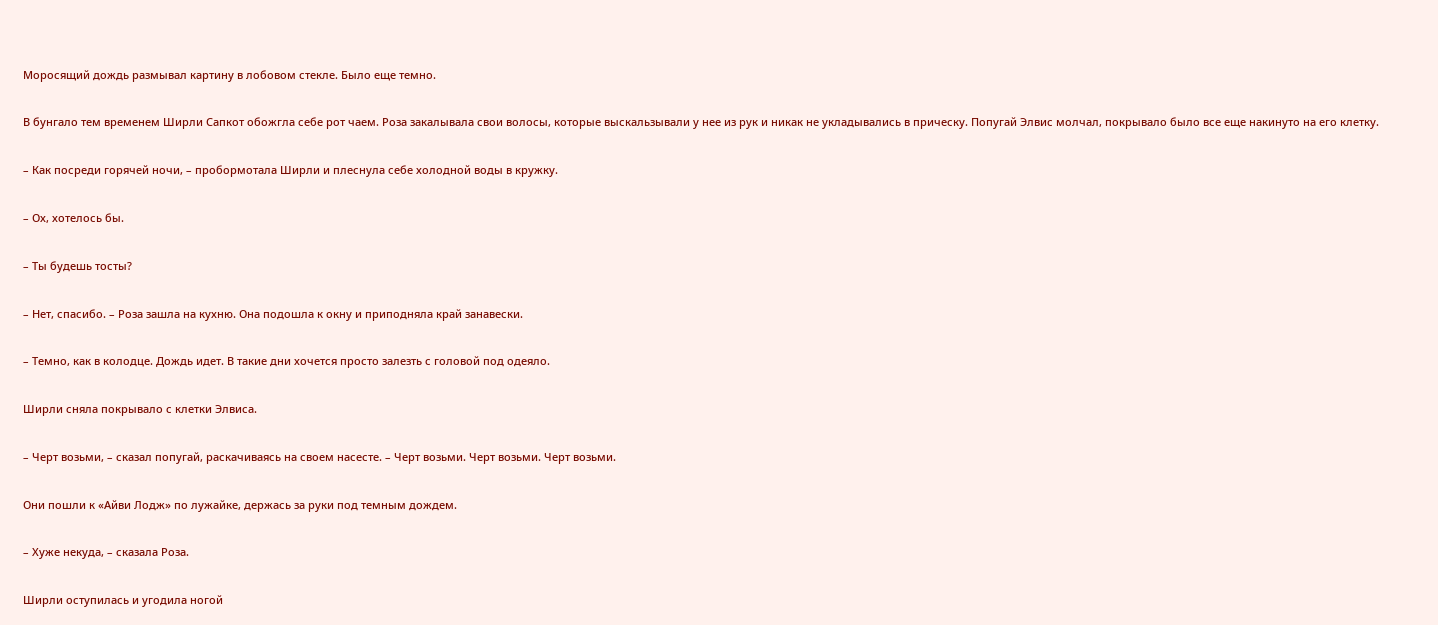Моросящий дождь размывал картину в лобовом стекле. Было еще темно.

В бунгало тем временем Ширли Сапкот обожгла себе рот чаем. Роза закалывала свои волосы, которые выскальзывали у нее из рук и никак не укладывались в прическу. Попугай Элвис молчал, покрывало было все еще накинуто на его клетку.

– Как посреди горячей ночи, – пробормотала Ширли и плеснула себе холодной воды в кружку.

– Ох, хотелось бы.

– Ты будешь тосты?

– Нет, спасибо. – Роза зашла на кухню. Она подошла к окну и приподняла край занавески.

– Темно, как в колодце. Дождь идет. В такие дни хочется просто залезть с головой под одеяло.

Ширли сняла покрывало с клетки Элвиса.

– Черт возьми, – сказал попугай, раскачиваясь на своем насесте. – Черт возьми. Черт возьми. Черт возьми.

Они пошли к «Айви Лодж» по лужайке, держась за руки под темным дождем.

– Хуже некуда, – сказала Роза.

Ширли оступилась и угодила ногой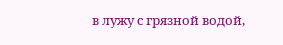в лужу с грязной водой,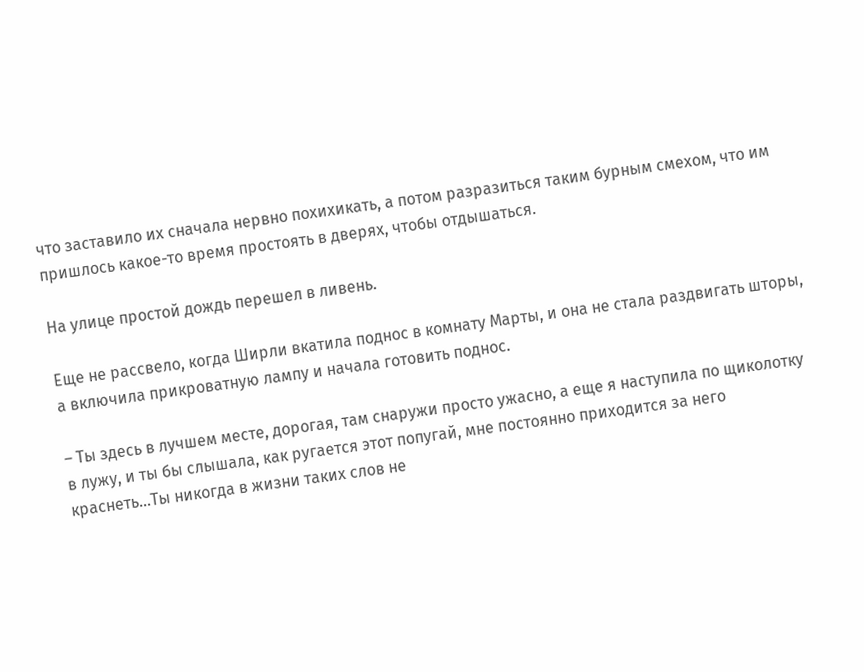что заставило их сначала нервно похихикать, а потом разразиться таким бурным смехом, что им пришлось какое-то время простоять в дверях, чтобы отдышаться.

На улице простой дождь перешел в ливень.

Еще не рассвело, когда Ширли вкатила поднос в комнату Марты, и она не стала раздвигать шторы, а включила прикроватную лампу и начала готовить поднос.

– Ты здесь в лучшем месте, дорогая, там снаружи просто ужасно, а еще я наступила по щиколотку в лужу, и ты бы слышала, как ругается этот попугай, мне постоянно приходится за него краснеть…Ты никогда в жизни таких слов не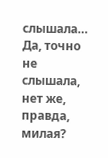слышала… Да, точно не слышала, нет же, правда, милая?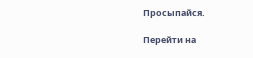Просыпайся.

Перейти на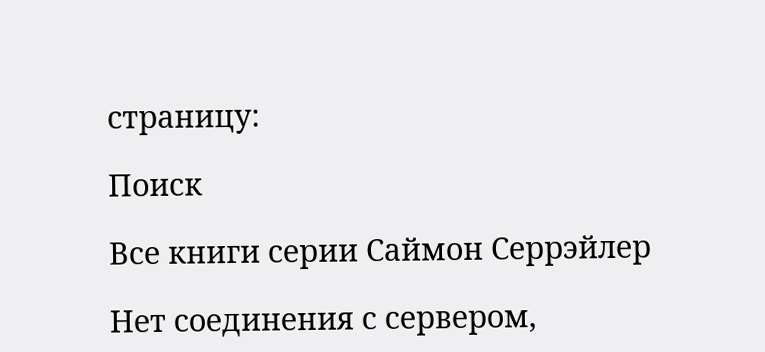страницу:

Поиск

Все книги серии Саймон Серрэйлер

Нет соединения с сервером,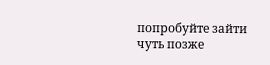попробуйте зайти чуть позже